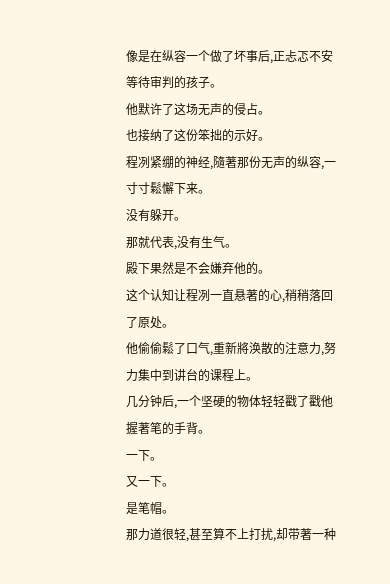像是在纵容一个做了坏事后,正忐忑不安等待审判的孩子。
他默许了这场无声的侵占。
也接纳了这份笨拙的示好。
程冽紧绷的神经,隨著那份无声的纵容,一寸寸鬆懈下来。
没有躲开。
那就代表,没有生气。
殿下果然是不会嫌弃他的。
这个认知让程冽一直悬著的心,稍稍落回了原处。
他偷偷鬆了口气,重新將涣散的注意力,努力集中到讲台的课程上。
几分钟后,一个坚硬的物体轻轻戳了戳他握著笔的手背。
一下。
又一下。
是笔帽。
那力道很轻,甚至算不上打扰,却带著一种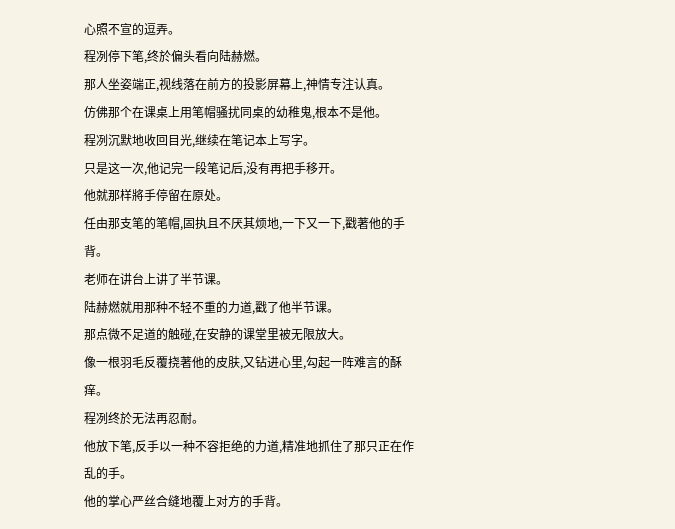心照不宣的逗弄。
程冽停下笔,终於偏头看向陆赫燃。
那人坐姿端正,视线落在前方的投影屏幕上,神情专注认真。
仿佛那个在课桌上用笔帽骚扰同桌的幼稚鬼,根本不是他。
程冽沉默地收回目光,继续在笔记本上写字。
只是这一次,他记完一段笔记后,没有再把手移开。
他就那样將手停留在原处。
任由那支笔的笔帽,固执且不厌其烦地,一下又一下,戳著他的手背。
老师在讲台上讲了半节课。
陆赫燃就用那种不轻不重的力道,戳了他半节课。
那点微不足道的触碰,在安静的课堂里被无限放大。
像一根羽毛反覆挠著他的皮肤,又钻进心里,勾起一阵难言的酥痒。
程冽终於无法再忍耐。
他放下笔,反手以一种不容拒绝的力道,精准地抓住了那只正在作乱的手。
他的掌心严丝合缝地覆上对方的手背。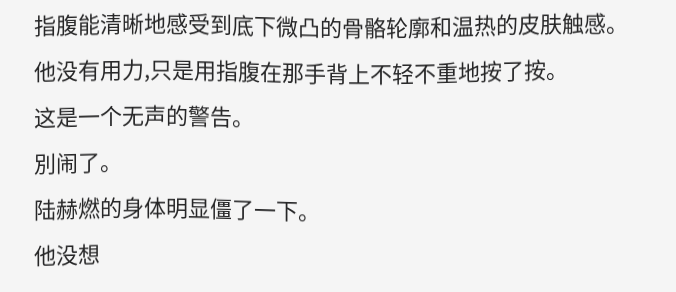指腹能清晰地感受到底下微凸的骨骼轮廓和温热的皮肤触感。
他没有用力,只是用指腹在那手背上不轻不重地按了按。
这是一个无声的警告。
別闹了。
陆赫燃的身体明显僵了一下。
他没想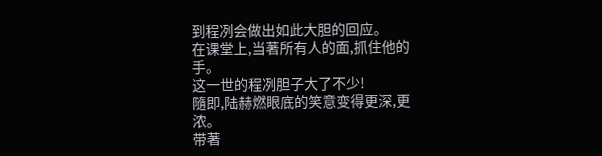到程冽会做出如此大胆的回应。
在课堂上,当著所有人的面,抓住他的手。
这一世的程冽胆子大了不少!
隨即,陆赫燃眼底的笑意变得更深,更浓。
带著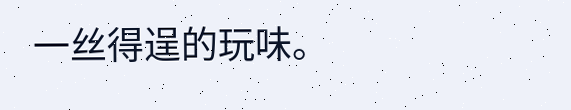一丝得逞的玩味。